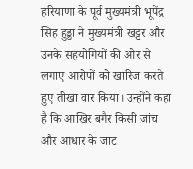हरियाणा के पूर्व मुख्यमंत्री भूपेंद्र सिह हुड्डा ने मुख्यमंत्री खट्टर और उनके सहयोगियों की ओर से लगाए आरोपों को खारिज करते हुए तीखा वार किया। उन्होंने कहा है कि आखिर बगैर किसी जांच और आधार के जाट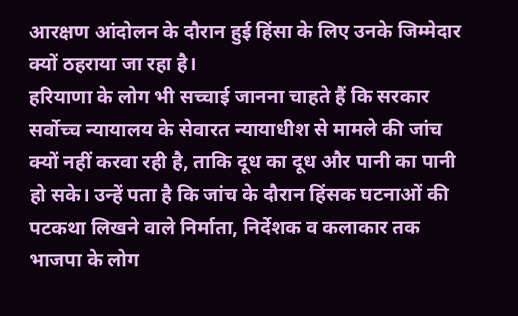आरक्षण आंदोलन के दौरान हुई हिंसा के लिए उनके जिम्मेदार क्यों ठहराया जा रहा है।
हरियाणा के लोग भी सच्चाई जानना चाहते हैं कि सरकार सर्वोच्च न्यायालय के सेवारत न्यायाधीश से मामले की जांच क्यों नहीं करवा रही है, ताकि दूध का दूध और पानी का पानी हो सके। उन्हें पता है कि जांच के दौरान हिंसक घटनाओं की पटकथा लिखने वाले निर्माता, निर्देशक व कलाकार तक भाजपा के लोग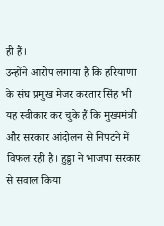ही हैं।
उन्होंने आरोप लगाया है कि हरियाणा के संघ प्रमुख मेजर करतार सिंह भी यह स्वीकार कर चुके हैं कि मुख्यमंत्री और सरकार आंदोलन से निपटने में विफल रही है। हुड्डा ने भाजपा सरकार से सवाल किया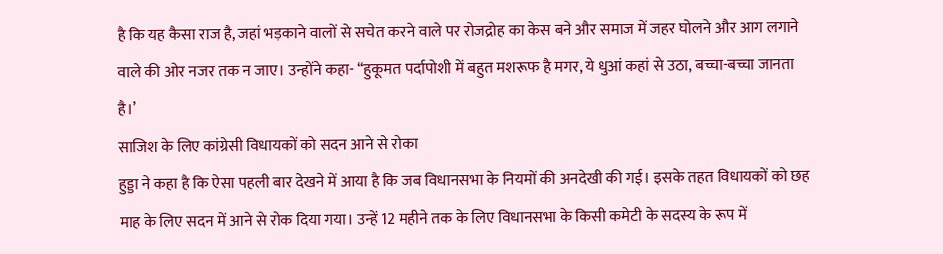है कि यह कैसा राज है, जहां भड़काने वालों से सचेत करने वाले पर रोजद्रोह का केस बने और समाज में जहर घोलने और आग लगाने वाले की ओर नजर तक न जाए। उन्होंने कहा- ‘‘हुकूमत पर्दापोशी में बहुत मशरूफ है मगर, ये धुआं कहां से उठा, बच्चा-बच्चा जानता है।’
साजिश के लिए कांग्रेसी विधायकों को सदन आने से रोका
हुड्डा ने कहा है कि ऐसा पहली बार देखने में आया है कि जब विधानसभा के नियमों की अनदेखी की गई। इसके तहत विधायकों को छह माह के लिए सदन में आने से रोक दिया गया। उन्हें 12 महीने तक के लिए विधानसभा के किसी कमेटी के सदस्य के रूप में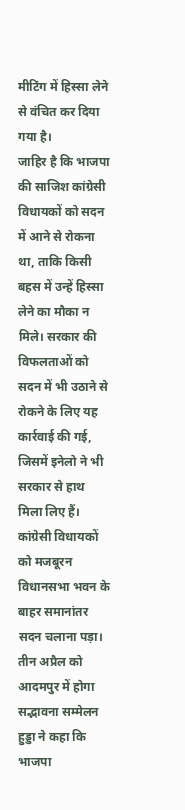मीटिंग में हिस्सा लेने से वंचित कर दिया गया है।
जाहिर है कि भाजपा की साजिश कांग्रेसी विधायकों को सदन में आने से रोकना था, ताकि किसी बहस में उन्हें हिस्सा लेने का मौका न मिले। सरकार की विफलताओं को सदन में भी उठाने से रोकने के लिए यह कार्रवाई की गई, जिसमें इनेलो ने भी सरकार से हाथ मिला लिए हैं। कांग्रेसी विधायकों को मजबूरन विधानसभा भवन के बाहर समानांतर सदन चलाना पड़ा।
तीन अप्रैल को आदमपुर में होगा सद्भावना सम्मेलन
हुड्डा ने कहा कि भाजपा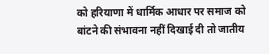को हरियाणा में धार्मिक आधार पर समाज को बांटने की संभावना नहीं दिखाई दी तो जातीय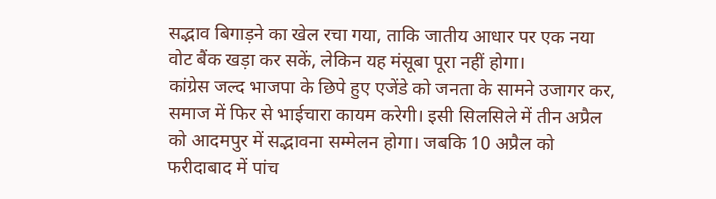सद्भाव बिगाड़ने का खेल रचा गया, ताकि जातीय आधार पर एक नया वोट बैंक खड़ा कर सकें, लेकिन यह मंसूबा पूरा नहीं होगा।
कांग्रेस जल्द भाजपा के छिपे हुए एजेंडे को जनता के सामने उजागर कर, समाज में फिर से भाईचारा कायम करेगी। इसी सिलसिले में तीन अप्रैल को आदमपुर में सद्भावना सम्मेलन होगा। जबकि 10 अप्रैल को फरीदाबाद में पांच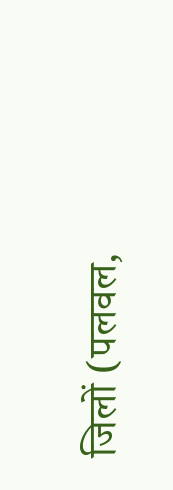जिलों (पलवल,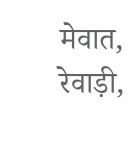मेवात, रेवाड़ी,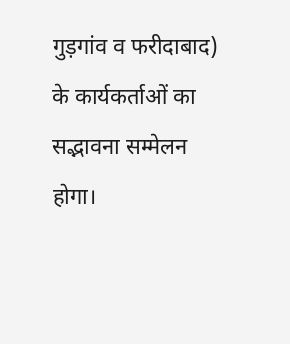गुड़गांव व फरीदाबाद) के कार्यकर्ताओं का सद्भावना सम्मेलन होगा।